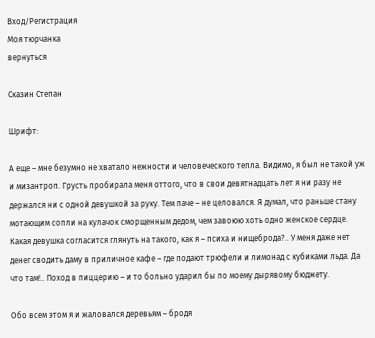Вход/Регистрация
Моя тюрчанка
вернуться

Сказин Степан

Шрифт:

А еще – мне безумно не хватало нежности и человеческого тепла. Видимо, я был не такой уж и мизантроп. Грусть пробирала меня оттого, что в свои девятнадцать лет я ни разу не держался ни с одной девушкой за руку. Тем паче – не целовался. Я думал, что раньше стану мотающим сопли на кулачок сморщенным дедом, чем завоюю хоть одно женское сердце. Какая девушка согласится глянуть на такого, как я – психа и нищеброда?.. У меня даже нет денег сводить даму в приличное кафе – где подают трюфели и лимонад с кубиками льда. Да что там!.. Поход в пиццерию – и то больно ударил бы по моему дырявому бюджету.

Обо всем этом я и жаловался деревьям – бродя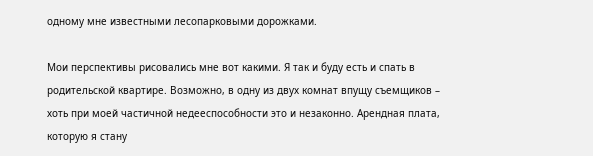одному мне известными лесопарковыми дорожками.

Мои перспективы рисовались мне вот какими. Я так и буду есть и спать в родительской квартире. Возможно, в одну из двух комнат впущу съемщиков – хоть при моей частичной недееспособности это и незаконно. Арендная плата, которую я стану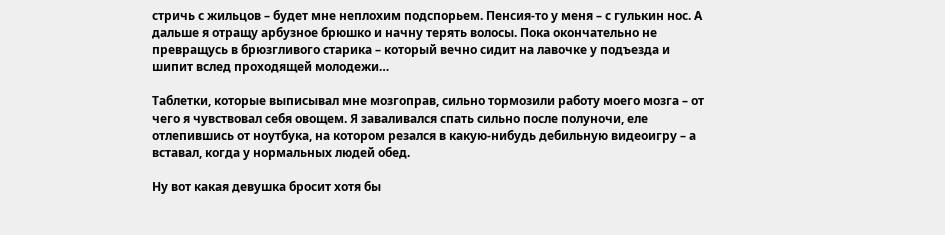стричь с жильцов – будет мне неплохим подспорьем. Пенсия-то у меня – с гулькин нос. А дальше я отращу арбузное брюшко и начну терять волосы. Пока окончательно не превращусь в брюзгливого старика – который вечно сидит на лавочке у подъезда и шипит вслед проходящей молодежи…

Таблетки, которые выписывал мне мозгоправ, сильно тормозили работу моего мозга – от чего я чувствовал себя овощем. Я заваливался спать сильно после полуночи, еле отлепившись от ноутбука, на котором резался в какую-нибудь дебильную видеоигру – а вставал, когда у нормальных людей обед.

Ну вот какая девушка бросит хотя бы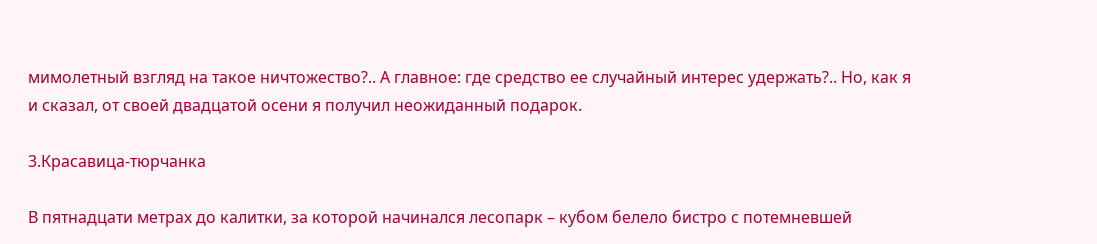мимолетный взгляд на такое ничтожество?.. А главное: где средство ее случайный интерес удержать?.. Но, как я и сказал, от своей двадцатой осени я получил неожиданный подарок.

3.Красавица-тюрчанка

В пятнадцати метрах до калитки, за которой начинался лесопарк – кубом белело бистро с потемневшей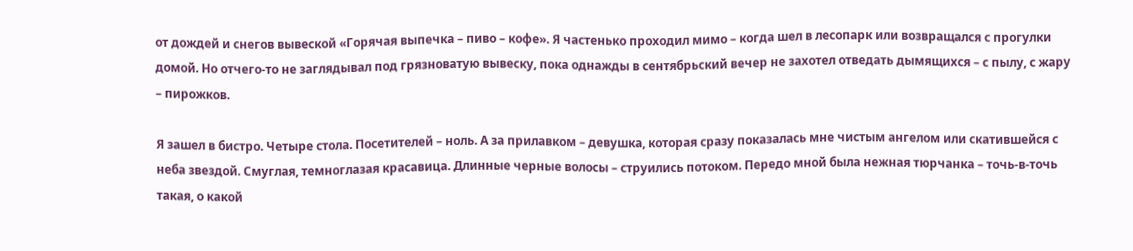от дождей и снегов вывеской «Горячая выпечка – пиво – кофе». Я частенько проходил мимо – когда шел в лесопарк или возвращался с прогулки домой. Но отчего-то не заглядывал под грязноватую вывеску, пока однажды в сентябрьский вечер не захотел отведать дымящихся – с пылу, с жару – пирожков.

Я зашел в бистро. Четыре стола. Посетителей – ноль. А за прилавком – девушка, которая сразу показалась мне чистым ангелом или скатившейся с неба звездой. Смуглая, темноглазая красавица. Длинные черные волосы – струились потоком. Передо мной была нежная тюрчанка – точь-в-точь такая, о какой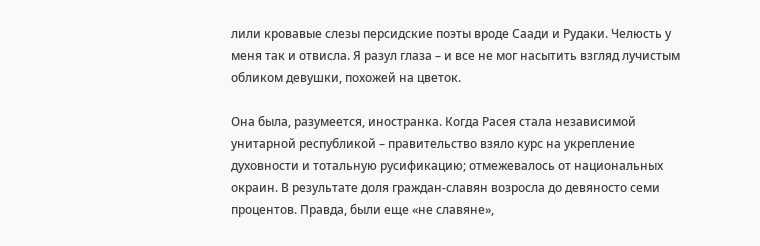лили кровавые слезы персидские поэты вроде Саади и Рудаки. Челюсть у меня так и отвисла. Я разул глаза – и все не мог насытить взгляд лучистым обликом девушки, похожей на цветок.

Она была, разумеется, иностранка. Когда Расея стала независимой унитарной республикой – правительство взяло курс на укрепление духовности и тотальную русификацию; отмежевалось от национальных окраин. В результате доля граждан-славян возросла до девяносто семи процентов. Правда, были еще «не славяне»,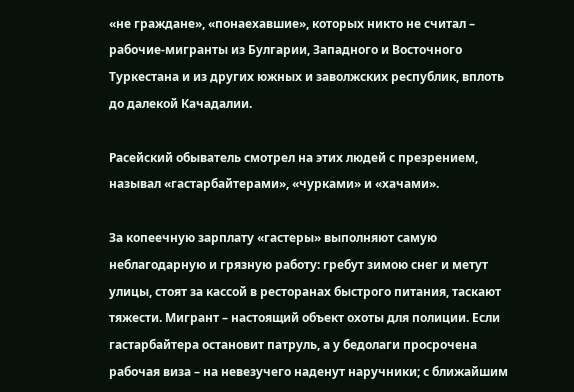«не граждане», «понаехавшие», которых никто не считал – рабочие-мигранты из Булгарии, Западного и Восточного Туркестана и из других южных и заволжских республик, вплоть до далекой Качадалии.

Расейский обыватель смотрел на этих людей с презрением, называл «гастарбайтерами», «чурками» и «хачами».

За копеечную зарплату «гастеры» выполняют самую неблагодарную и грязную работу: гребут зимою снег и метут улицы, стоят за кассой в ресторанах быстрого питания, таскают тяжести. Мигрант – настоящий объект охоты для полиции. Если гастарбайтера остановит патруль, а у бедолаги просрочена рабочая виза – на невезучего наденут наручники; с ближайшим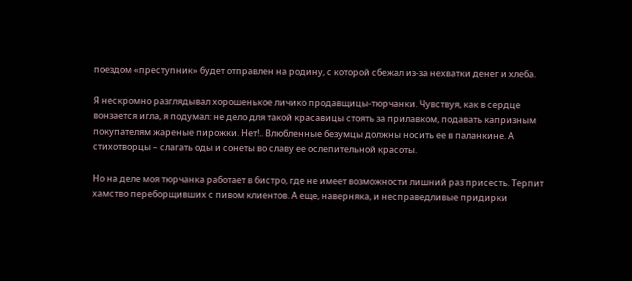поездом «преступник» будет отправлен на родину, с которой сбежал из-за нехватки денег и хлеба.

Я нескромно разглядывал хорошенькое личико продавщицы-тюрчанки. Чувствуя, как в сердце вонзается игла, я подумал: не дело для такой красавицы стоять за прилавком, подавать капризным покупателям жареные пирожки. Нет!.. Влюбленные безумцы должны носить ее в паланкине. А стихотворцы – слагать оды и сонеты во славу ее ослепительной красоты.

Но на деле моя тюрчанка работает в бистро, где не имеет возможности лишний раз присесть. Терпит хамство переборщивших с пивом клиентов. А еще, наверняка, и несправедливые придирки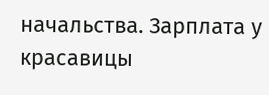начальства. Зарплата у красавицы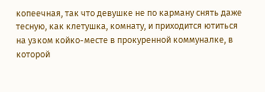копеечная, так что девушке не по карману снять даже тесную, как клетушка, комнату, и приходится ютиться на узком койко-месте в прокуренной коммуналке, в которой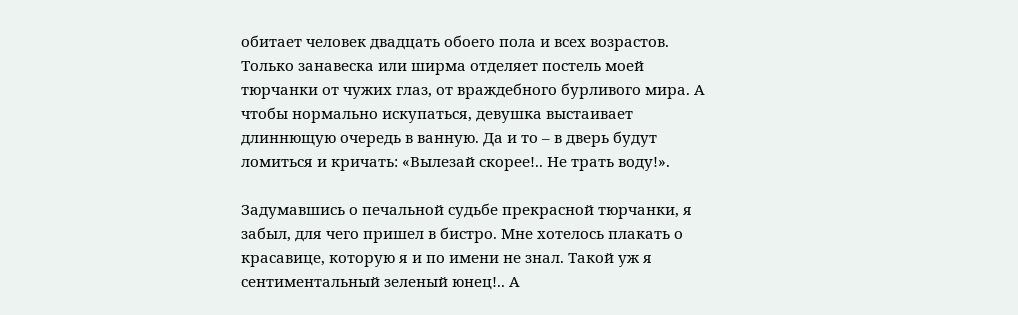обитает человек двадцать обоего пола и всех возрастов. Только занавеска или ширма отделяет постель моей тюрчанки от чужих глаз, от враждебного бурливого мира. А чтобы нормально искупаться, девушка выстаивает длиннющую очередь в ванную. Да и то – в дверь будут ломиться и кричать: «Вылезай скорее!.. Не трать воду!».

Задумавшись о печальной судьбе прекрасной тюрчанки, я забыл, для чего пришел в бистро. Мне хотелось плакать о красавице, которую я и по имени не знал. Такой уж я сентиментальный зеленый юнец!.. А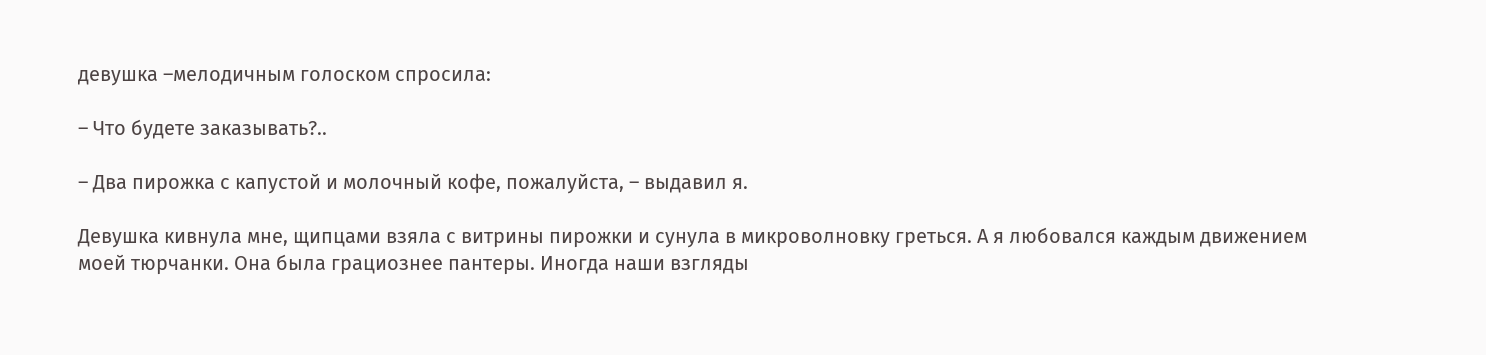девушка –мелодичным голоском спросила:

– Что будете заказывать?..

– Два пирожка с капустой и молочный кофе, пожалуйста, – выдавил я.

Девушка кивнула мне, щипцами взяла с витрины пирожки и сунула в микроволновку греться. А я любовался каждым движением моей тюрчанки. Она была грациознее пантеры. Иногда наши взгляды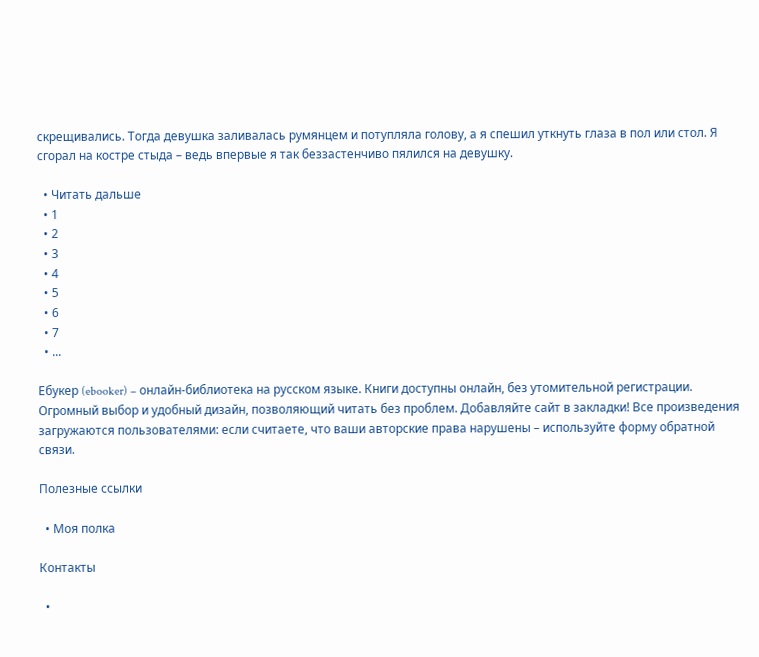скрещивались. Тогда девушка заливалась румянцем и потупляла голову, а я спешил уткнуть глаза в пол или стол. Я сгорал на костре стыда – ведь впервые я так беззастенчиво пялился на девушку.

  • Читать дальше
  • 1
  • 2
  • 3
  • 4
  • 5
  • 6
  • 7
  • ...

Ебукер (ebooker) – онлайн-библиотека на русском языке. Книги доступны онлайн, без утомительной регистрации. Огромный выбор и удобный дизайн, позволяющий читать без проблем. Добавляйте сайт в закладки! Все произведения загружаются пользователями: если считаете, что ваши авторские права нарушены – используйте форму обратной связи.

Полезные ссылки

  • Моя полка

Контакты

  •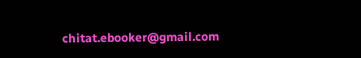chitat.ebooker@gmail.com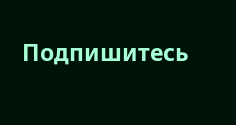Подпишитесь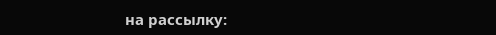на рассылку: